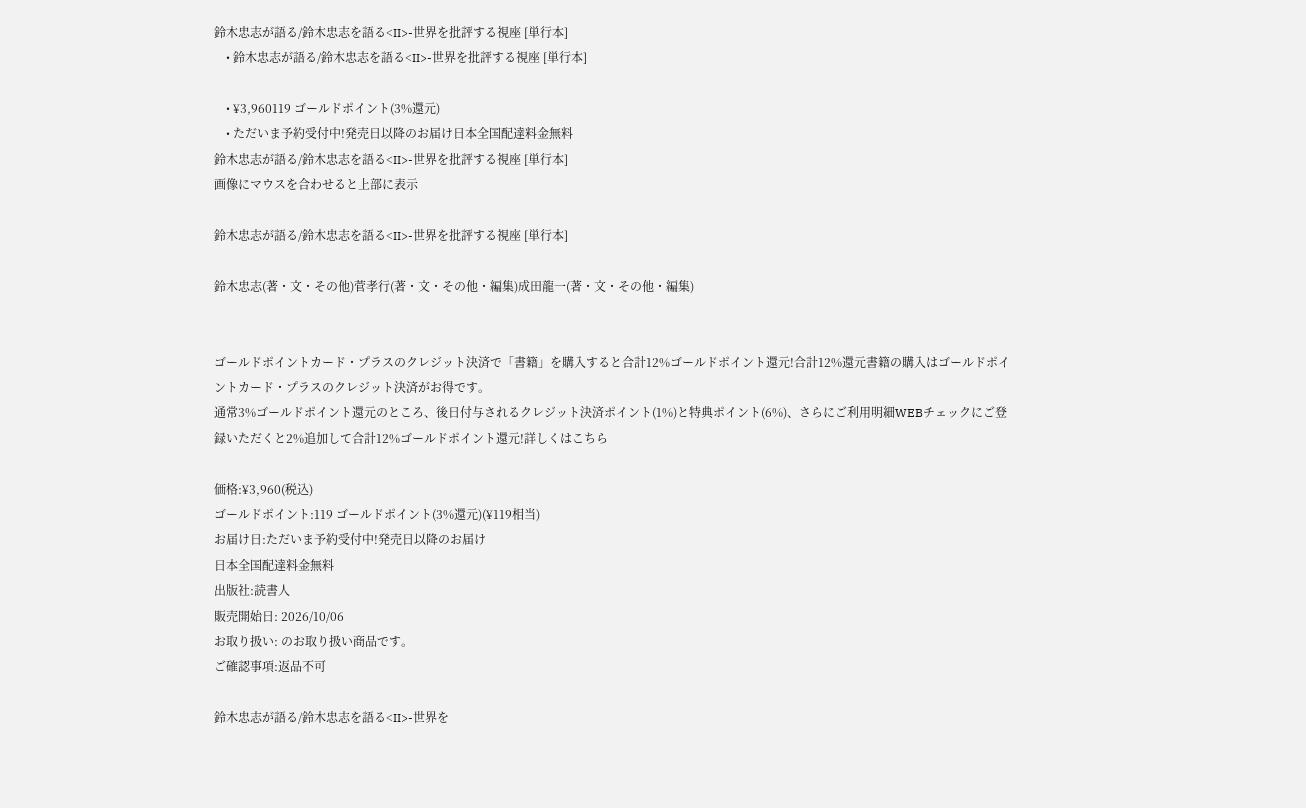鈴木忠志が語る/鈴木忠志を語る<II>-世界を批評する視座 [単行本]
    • 鈴木忠志が語る/鈴木忠志を語る<II>-世界を批評する視座 [単行本]

    • ¥3,960119 ゴールドポイント(3%還元)
    • ただいま予約受付中!発売日以降のお届け日本全国配達料金無料
鈴木忠志が語る/鈴木忠志を語る<II>-世界を批評する視座 [単行本]
画像にマウスを合わせると上部に表示

鈴木忠志が語る/鈴木忠志を語る<II>-世界を批評する視座 [単行本]

鈴木忠志(著・文・その他)菅孝行(著・文・その他・編集)成田龍一(著・文・その他・編集)


ゴールドポイントカード・プラスのクレジット決済で「書籍」を購入すると合計12%ゴールドポイント還元!合計12%還元書籍の購入はゴールドポイントカード・プラスのクレジット決済がお得です。
通常3%ゴールドポイント還元のところ、後日付与されるクレジット決済ポイント(1%)と特典ポイント(6%)、さらにご利用明細WEBチェックにご登録いただくと2%追加して合計12%ゴールドポイント還元!詳しくはこちら

価格:¥3,960(税込)
ゴールドポイント:119 ゴールドポイント(3%還元)(¥119相当)
お届け日:ただいま予約受付中!発売日以降のお届け
日本全国配達料金無料
出版社:読書人
販売開始日: 2026/10/06
お取り扱い: のお取り扱い商品です。
ご確認事項:返品不可

鈴木忠志が語る/鈴木忠志を語る<II>-世界を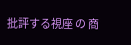批評する視座 の 商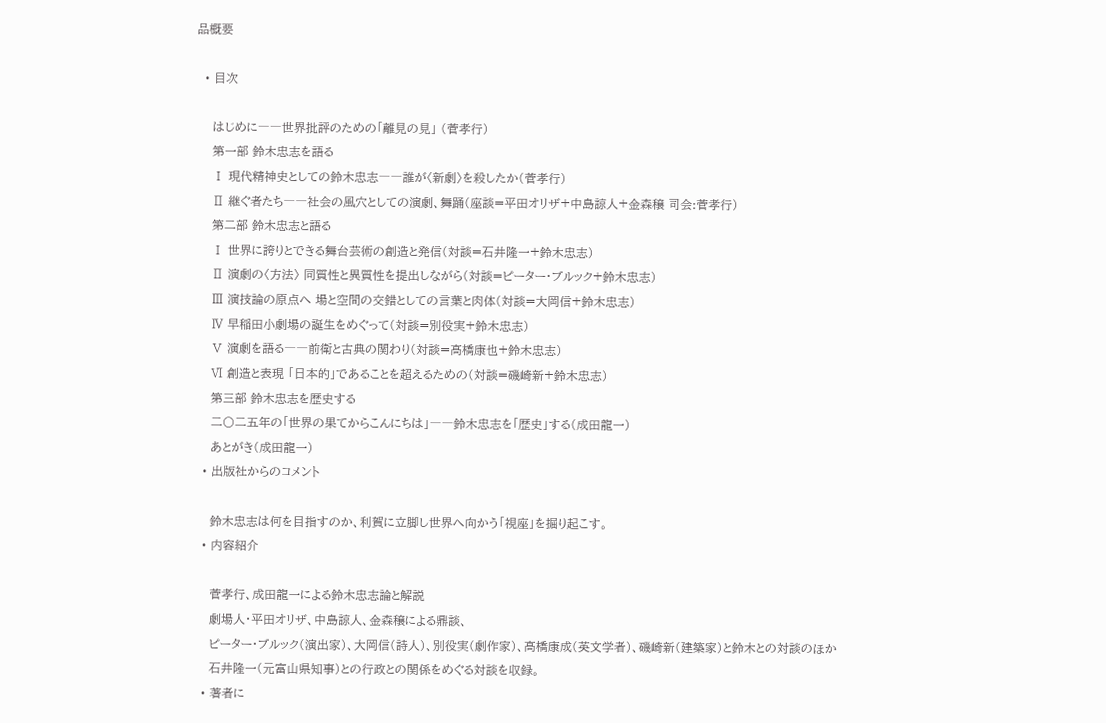品概要

  • 目次

    はじめに――世界批評のための「離見の見」 (菅孝行)
    第一部 鈴木忠志を語る
    Ⅰ 現代精神史としての鈴木忠志――誰が〈新劇〉を殺したか(菅孝行)
    Ⅱ 継ぐ者たち――社会の風穴としての演劇、舞踊(座談=平田オリザ+中島諒人+金森穣 司会:菅孝行)
    第二部 鈴木忠志と語る
    Ⅰ 世界に誇りとできる舞台芸術の創造と発信(対談=石井隆一+鈴木忠志)
    Ⅱ 演劇の〈方法〉 同質性と異質性を提出しながら(対談=ピーター・ブルック+鈴木忠志)
    Ⅲ 演技論の原点へ 場と空間の交錯としての言葉と肉体(対談=大岡信+鈴木忠志)
    Ⅳ 早稲田小劇場の誕生をめぐって(対談=別役実+鈴木忠志)
    Ⅴ 演劇を語る――前衛と古典の関わり(対談=高橋康也+鈴木忠志)
    Ⅵ 創造と表現 「日本的」であることを超えるための(対談=磯崎新+鈴木忠志)
    第三部 鈴木忠志を歴史する
    二〇二五年の「世界の果てからこんにちは」――鈴木忠志を「歴史」する(成田龍一)
    あとがき(成田龍一)
  • 出版社からのコメント

    鈴木忠志は何を目指すのか、利賀に立脚し世界へ向かう「視座」を掘り起こす。
  • 内容紹介

    菅孝行、成田龍一による鈴木忠志論と解説
    劇場人・平田オリザ、中島諒人、金森穣による鼎談、
    ピーター・ブルック(演出家)、大岡信(詩人)、別役実(劇作家)、高橋康成(英文学者)、磯崎新(建築家)と鈴木との対談のほか
    石井隆一(元富山県知事)との行政との関係をめぐる対談を収録。
  • 著者に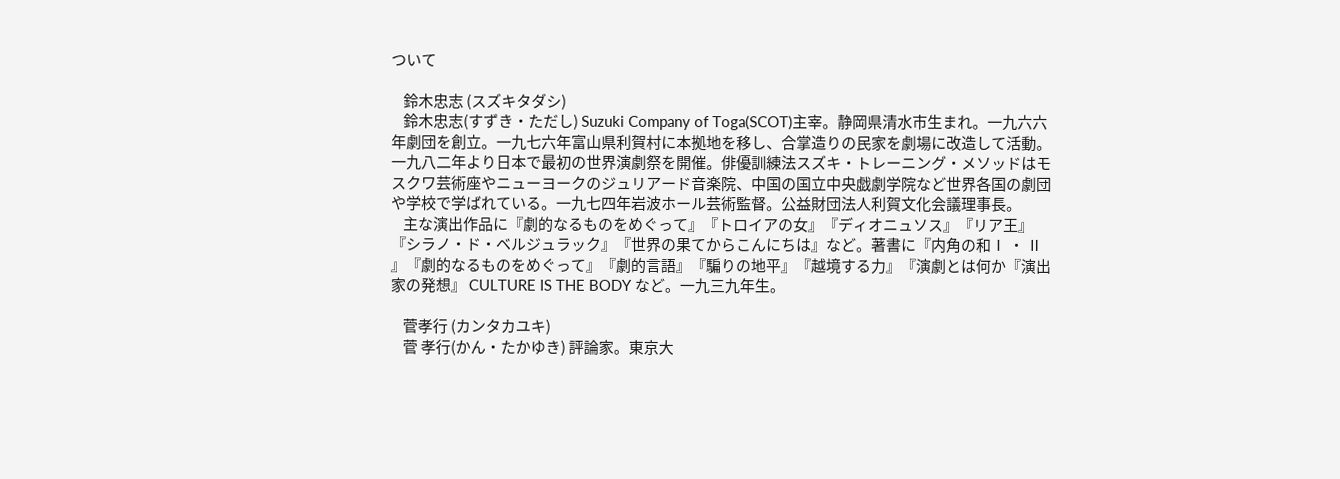ついて

    鈴木忠志 (スズキタダシ)
    鈴木忠志(すずき・ただし) Suzuki Company of Toga(SCOT)主宰。静岡県清水市生まれ。一九六六年劇団を創立。一九七六年富山県利賀村に本拠地を移し、合掌造りの民家を劇場に改造して活動。一九八二年より日本で最初の世界演劇祭を開催。俳優訓練法スズキ・トレーニング・メソッドはモスクワ芸術座やニューヨークのジュリアード音楽院、中国の国立中央戯劇学院など世界各国の劇団や学校で学ばれている。一九七四年岩波ホール芸術監督。公益財団法人利賀文化会議理事長。
    主な演出作品に『劇的なるものをめぐって』『トロイアの女』『ディオニュソス』『リア王』『シラノ・ド・ベルジュラック』『世界の果てからこんにちは』など。著書に『内角の和Ⅰ ・ Ⅱ 』『劇的なるものをめぐって』『劇的言語』『騙りの地平』『越境する力』『演劇とは何か『演出家の発想』 CULTURE IS THE BODY など。一九三九年生。

    菅孝行 (カンタカユキ)
    菅 孝行(かん・たかゆき) 評論家。東京大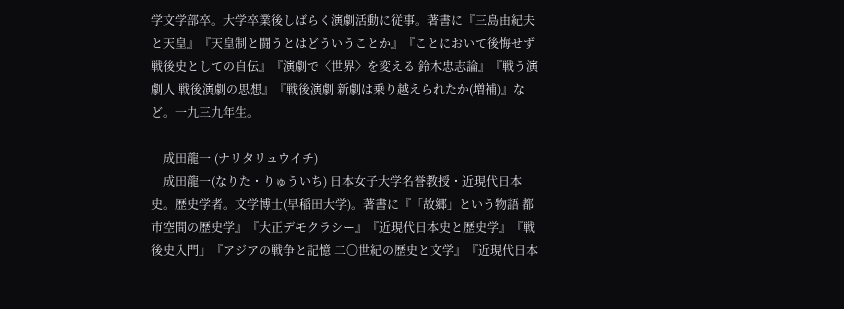学文学部卒。大学卒業後しばらく演劇活動に従事。著書に『三島由紀夫と天皇』『天皇制と闘うとはどういうことか』『ことにおいて後悔せず 戦後史としての自伝』『演劇で〈世界〉を変える 鈴木忠志論』『戦う演劇人 戦後演劇の思想』『戦後演劇 新劇は乗り越えられたか(増補)』など。一九三九年生。

    成田龍一 (ナリタリュウイチ)
    成田龍一(なりた・りゅういち) 日本女子大学名誉教授・近現代日本史。歴史学者。文学博士(早稲田大学)。著書に『「故郷」という物語 都市空間の歴史学』『大正デモクラシー』『近現代日本史と歴史学』『戦後史入門」『アジアの戦争と記憶 二〇世紀の歴史と文学』『近現代日本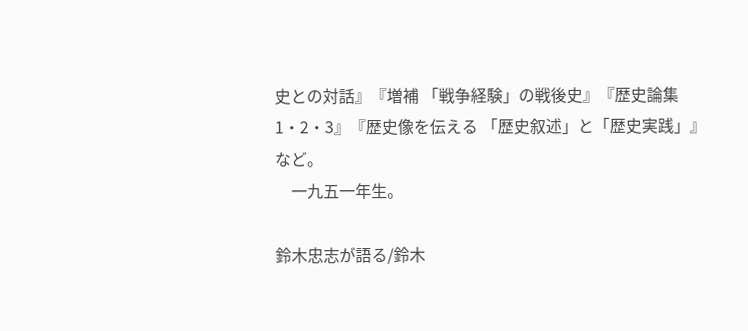史との対話』『増補 「戦争経験」の戦後史』『歴史論集1・2・3』『歴史像を伝える 「歴史叙述」と「歴史実践」』など。
    一九五一年生。

鈴木忠志が語る/鈴木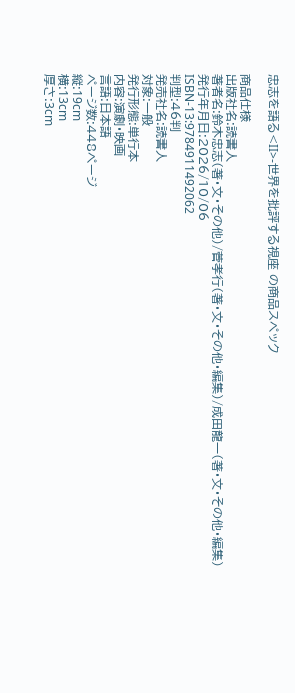忠志を語る<II>-世界を批評する視座 の商品スペック

商品仕様
出版社名:読書人
著者名:鈴木忠志(著・文・その他)/菅孝行(著・文・その他・編集)/成田龍一(著・文・その他・編集)
発行年月日:2026/10/06
ISBN-13:9784911492062
判型:46判
発売社名:読書人
対象:一般
発行形態:単行本
内容:演劇・映画
言語:日本語
ページ数:448ページ
縦:19cm
横:13cm
厚さ:3cm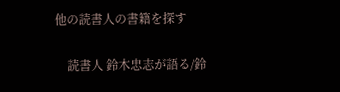他の読書人の書籍を探す

    読書人 鈴木忠志が語る/鈴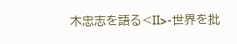木忠志を語る<II>-世界を批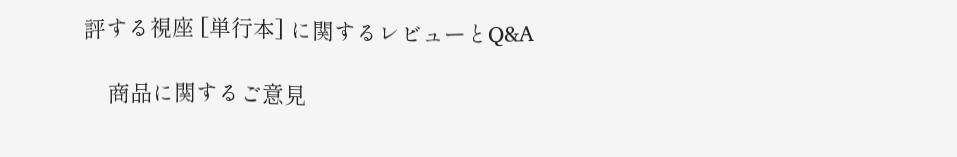評する視座 [単行本] に関するレビューとQ&A

    商品に関するご意見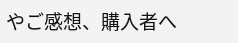やご感想、購入者へ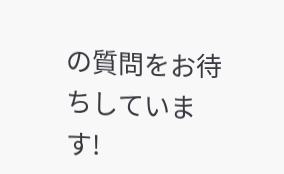の質問をお待ちしています!